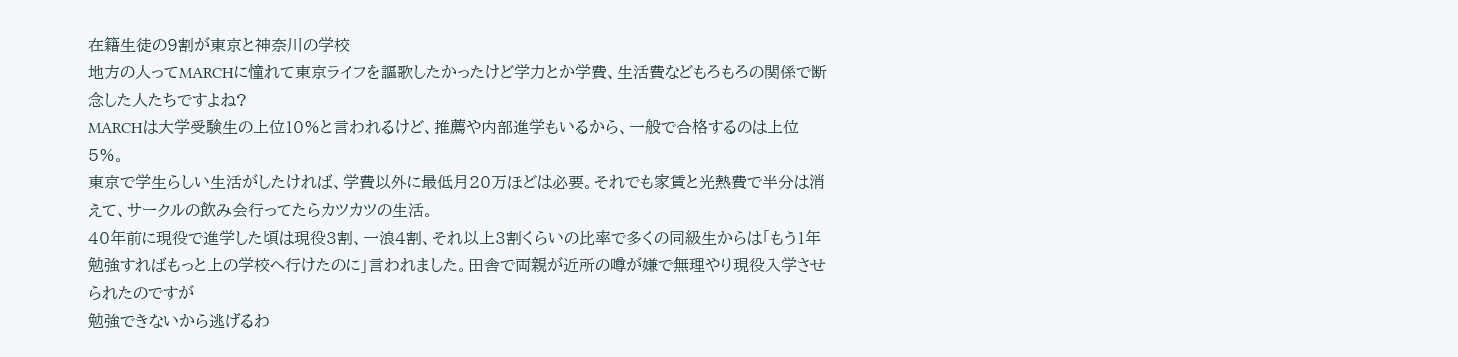在籍生徒の9割が東京と神奈川の学校
地方の人ってMARCHに憧れて東京ライフを謳歌したかったけど学力とか学費、生活費などもろもろの関係で断念した人たちですよね?
MARCHは大学受験生の上位10%と言われるけど、推薦や内部進学もいるから、一般で合格するのは上位5%。
東京で学生らしい生活がしたければ、学費以外に最低月20万ほどは必要。それでも家賃と光熱費で半分は消えて、サークルの飲み会行ってたらカツカツの生活。
40年前に現役で進学した頃は現役3割、一浪4割、それ以上3割くらいの比率で多くの同級生からは「もう1年勉強すればもっと上の学校へ行けたのに」言われました。田舎で両親が近所の噂が嫌で無理やり現役入学させられたのですが
勉強できないから逃げるわ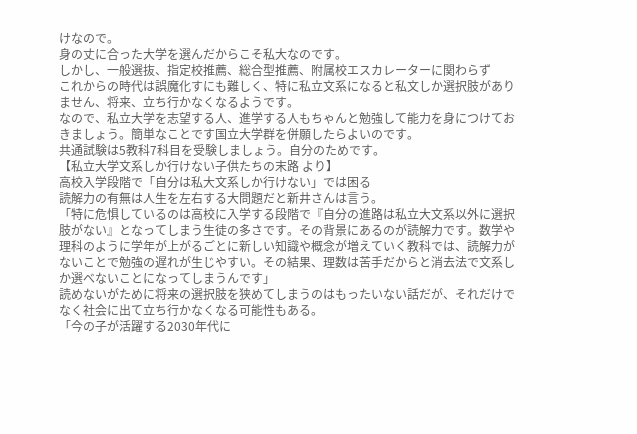けなので。
身の丈に合った大学を選んだからこそ私大なのです。
しかし、一般選抜、指定校推薦、総合型推薦、附属校エスカレーターに関わらず
これからの時代は誤魔化すにも難しく、特に私立文系になると私文しか選択肢がありません、将来、立ち行かなくなるようです。
なので、私立大学を志望する人、進学する人もちゃんと勉強して能力を身につけておきましょう。簡単なことです国立大学群を併願したらよいのです。
共通試験は5教科7科目を受験しましょう。自分のためです。
【私立大学文系しか行けない子供たちの末路 より】
高校入学段階で「自分は私大文系しか行けない」では困る
読解力の有無は人生を左右する大問題だと新井さんは言う。
「特に危惧しているのは高校に入学する段階で『自分の進路は私立大文系以外に選択肢がない』となってしまう生徒の多さです。その背景にあるのが読解力です。数学や理科のように学年が上がるごとに新しい知識や概念が増えていく教科では、読解力がないことで勉強の遅れが生じやすい。その結果、理数は苦手だからと消去法で文系しか選べないことになってしまうんです」
読めないがために将来の選択肢を狭めてしまうのはもったいない話だが、それだけでなく社会に出て立ち行かなくなる可能性もある。
「今の子が活躍する2030年代に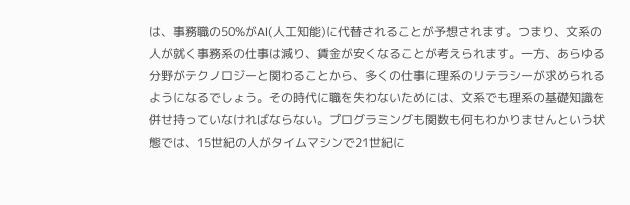は、事務職の50%がAI(人工知能)に代替されることが予想されます。つまり、文系の人が就く事務系の仕事は減り、賃金が安くなることが考えられます。一方、あらゆる分野がテクノロジーと関わることから、多くの仕事に理系のリテラシーが求められるようになるでしょう。その時代に職を失わないためには、文系でも理系の基礎知識を併せ持っていなければならない。プログラミングも関数も何もわかりませんという状態では、15世紀の人がタイムマシンで21世紀に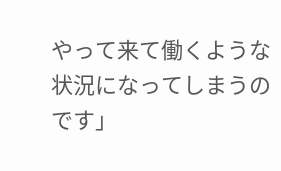やって来て働くような状況になってしまうのです」